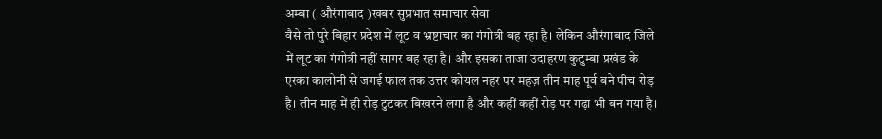अम्बा ( औरंगाबाद )खबर सुप्रभात समाचार सेवा
वैसे तो पुरे बिहार प्रदेश में लूट व भ्रष्टाचार का गंगोत्री बह रहा है। लेकिन औरंगाबाद जिले में लूट का गंगोत्री नहीं सागर बह रहा है। और इसका ताजा उदाहरण कुटुम्बा प्रखंड के एरका कालोनी से जगई फाल तक उत्तर कोयल नहर पर महज़ तीन माह पूर्व बने पीच रोड़ है। तीन माह में ही रोड़ टुटकर बिखरने लगा है और कहीं कहीं रोड़ पर गढ़ा भी बन गया है।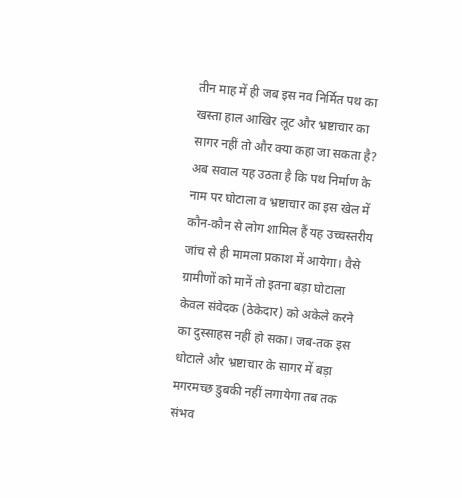तीन माह में ही जब इस नव निर्मित पथ का खस्ता हाल आखिर लूट और भ्रष्टाचार का सागर नहीं तो और क्या कहा जा सकता है? अब सवाल यह उठता है कि पथ निर्माण के नाम पर घोटाला व भ्रष्टाचार का इस खेल में कौन-कौन से लोग शामिल हैं यह उच्चस्तरीय जांच से ही मामला प्रकाश में आयेगा। वैसे ग्रामीणों को मानें तो इतना बड़ा घोटाला केवल संवेदक (ठेकेदार) को अकेले करने का दुस्साहस नहीं हो सका। जब-तक इस धोटाले और भ्रष्टाचार के सागर में बड़ा मगरमच्छ डुबकी नहीं लगायेगा तब तक संभव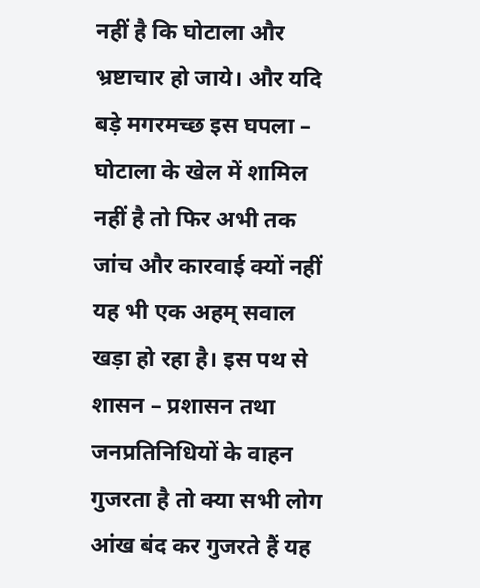नहीं है कि घोटाला और भ्रष्टाचार हो जाये। और यदि बड़े मगरमच्छ इस घपला – घोटाला के खेल में शामिल नहीं है तो फिर अभी तक जांच और कारवाई क्यों नहीं यह भी एक अहम् सवाल खड़ा हो रहा है। इस पथ से शासन – प्रशासन तथा जनप्रतिनिधियों के वाहन गुजरता है तो क्या सभी लोग आंख बंद कर गुजरते हैं यह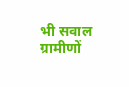भी सवाल ग्रामीणों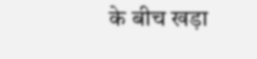के बीच खड़ा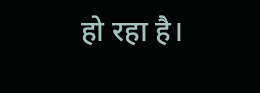हो रहा है।